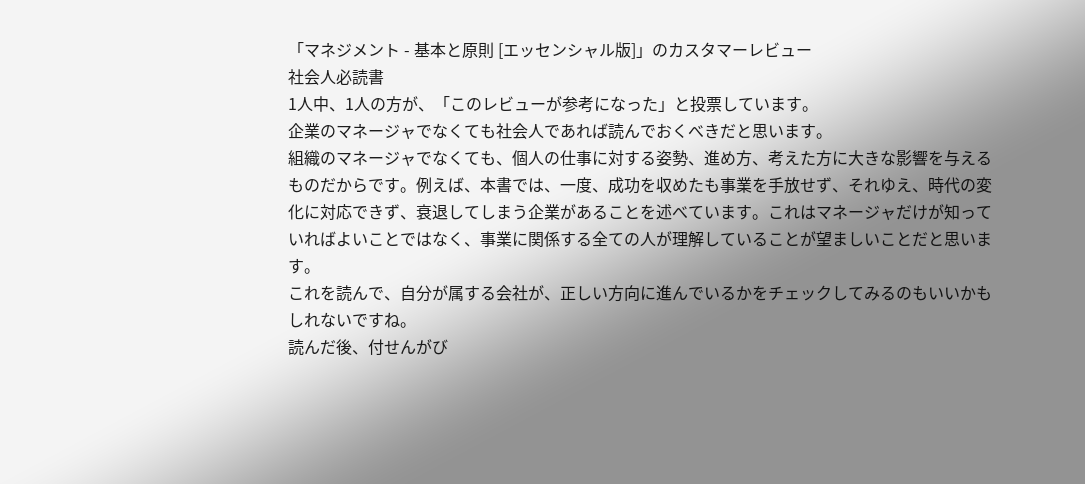「マネジメント - 基本と原則 [エッセンシャル版]」のカスタマーレビュー
社会人必読書
1人中、1人の方が、「このレビューが参考になった」と投票しています。
企業のマネージャでなくても社会人であれば読んでおくべきだと思います。
組織のマネージャでなくても、個人の仕事に対する姿勢、進め方、考えた方に大きな影響を与えるものだからです。例えば、本書では、一度、成功を収めたも事業を手放せず、それゆえ、時代の変化に対応できず、衰退してしまう企業があることを述べています。これはマネージャだけが知っていればよいことではなく、事業に関係する全ての人が理解していることが望ましいことだと思います。
これを読んで、自分が属する会社が、正しい方向に進んでいるかをチェックしてみるのもいいかもしれないですね。
読んだ後、付せんがび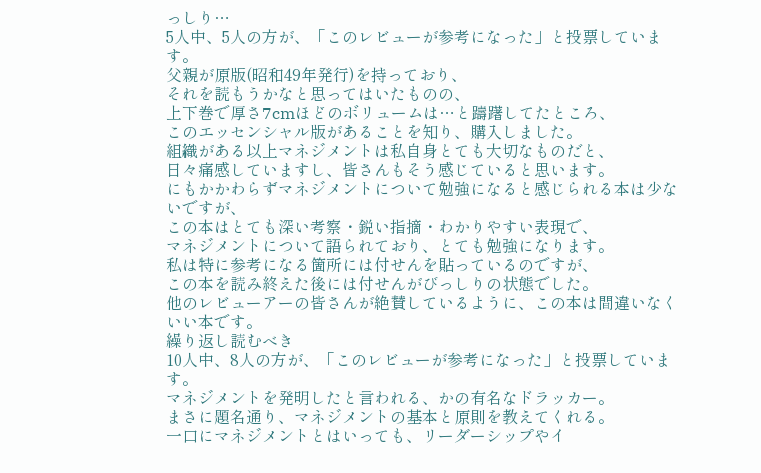っしり…
5人中、5人の方が、「このレビューが参考になった」と投票しています。
父親が原版(昭和49年発行)を持っており、
それを読もうかなと思ってはいたものの、
上下巻で厚さ7cmほどのボリュームは…と躊躇してたところ、
このエッセンシャル版があることを知り、購入しました。
組織がある以上マネジメントは私自身とても大切なものだと、
日々痛感していますし、皆さんもそう感じていると思います。
にもかかわらずマネジメントについて勉強になると感じられる本は少ないですが、
この本はとても深い考察・鋭い指摘・わかりやすい表現で、
マネジメントについて語られており、とても勉強になります。
私は特に参考になる箇所には付せんを貼っているのですが、
この本を読み終えた後には付せんがびっしりの状態でした。
他のレビューアーの皆さんが絶賛しているように、この本は間違いなくいい本です。
繰り返し読むべき
10人中、8人の方が、「このレビューが参考になった」と投票しています。
マネジメントを発明したと言われる、かの有名なドラッカー。
まさに題名通り、マネジメントの基本と原則を教えてくれる。
一口にマネジメントとはいっても、リーダーシップやイ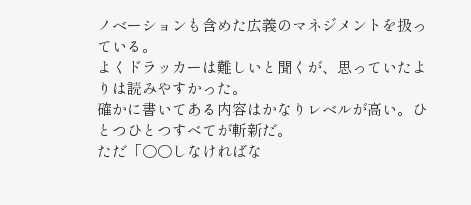ノベーションも含めた広義のマネジメントを扱っている。
よくドラッカーは難しいと聞くが、思っていたよりは読みやすかった。
確かに書いてある内容はかなりレベルが高い。ひとつひとつすべてが斬新だ。
ただ「○○しなければな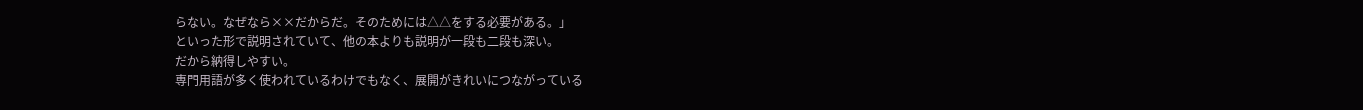らない。なぜなら××だからだ。そのためには△△をする必要がある。」
といった形で説明されていて、他の本よりも説明が一段も二段も深い。
だから納得しやすい。
専門用語が多く使われているわけでもなく、展開がきれいにつながっている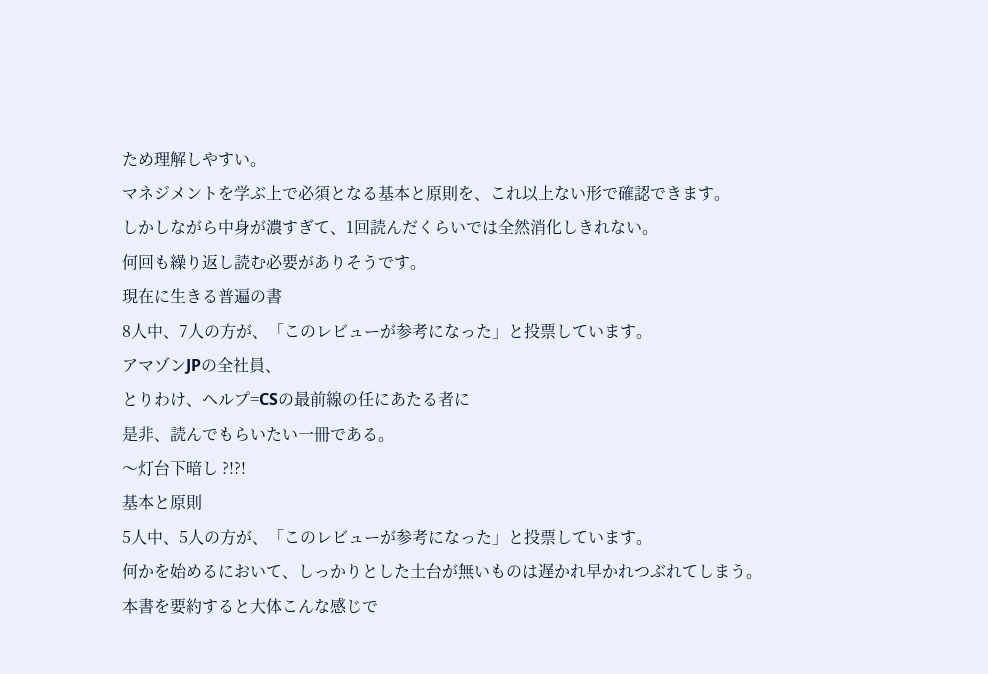ため理解しやすい。
マネジメントを学ぶ上で必須となる基本と原則を、これ以上ない形で確認できます。
しかしながら中身が濃すぎて、1回読んだくらいでは全然消化しきれない。
何回も繰り返し読む必要がありそうです。
現在に生きる普遍の書
8人中、7人の方が、「このレビューが参考になった」と投票しています。
アマゾンJPの全社員、
とりわけ、ヘルプ=CSの最前線の任にあたる者に
是非、読んでもらいたい一冊である。
〜灯台下暗し ?!?!
基本と原則
5人中、5人の方が、「このレビューが参考になった」と投票しています。
何かを始めるにおいて、しっかりとした土台が無いものは遅かれ早かれつぶれてしまう。
本書を要約すると大体こんな感じで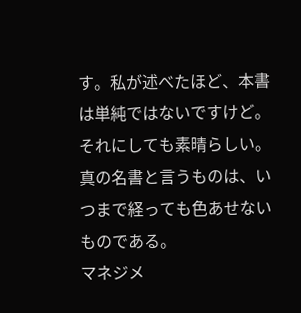す。私が述べたほど、本書は単純ではないですけど。
それにしても素晴らしい。
真の名書と言うものは、いつまで経っても色あせないものである。
マネジメ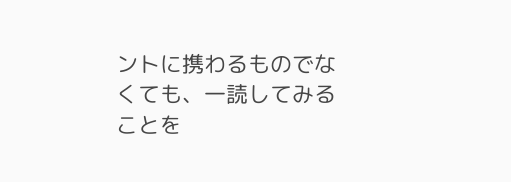ントに携わるものでなくても、一読してみることを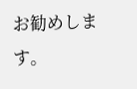お勧めします。